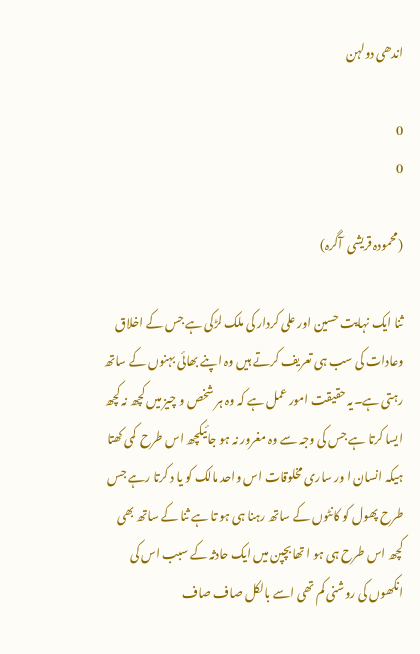اندھی دولہن

0
0

(محمودہ قریشی  آگرہ)

ثنا ایک نہایت حسین اور علی کردار کی ملک لڑکی ہے جس کے اخلاق وعادات کی سب ہی تعریف کرتے ہیں وہ اپنے بھائی بہنوں کے ساتھ رہتی ہے۔یہ حقیقت امور عمل ہے کہ وہ ہر شخص و چیز میں کچھ نہ کچھ ایسا کرتا ہے جس کی وجہ سے وہ مغرور نہ ہو جائیکچھ اس طرح  کمی کھتا ہیکہ انسان ا ور ساری مخلوقات اس واحد مالک کو یا د کرتا رہے جس طرح پھول کو کانٹوں کے ساتھ رہنا ہی ہو تا ہے ثنا کے ساتھ بھی کچھ اس طرح ہی ہو ا تھابچپن میں ایک حادثہ کے سبب اس کی انکھوں کی روشنی کم تھی اسے بالکل صاف صاف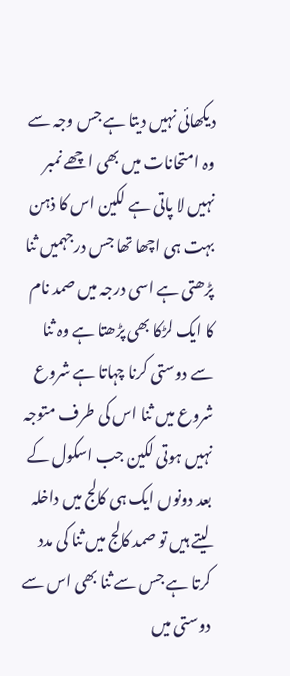دیکھائی نہیں دیتا ہے جس وجہ سے وہ امتحانات میں بھی اچھے نمبر نہیں لا پاتی ہے لکین اس کا ذہن بہت ہی اچھا تھا جس درجہمیں ثنا پڑھتی ہے اسی درجہ میں صمد نام کا ایک لڑکا بھی پڑھتا ہے وہ ثنا سے دوستی کرنا چہاتا ہے شروع شروع میں ثنا اس کی طرف متوجہ نہیں ہوتی لکین جب اسکول کے بعد دونوں ایک ہی کالج میں داخلہ لیتے ہیں تو صمد کالج میں ثنا کی مدد کرتا ہے جس سے ثنا بھی اس سے دوستی میں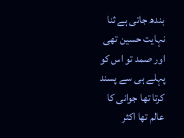بندھ جاتی ہے ثنا نہایت حسین تھی اور صمد تو اس کو پہلے ہی سے پسند کرتا تھا جوانی کا عالم تھا اکثر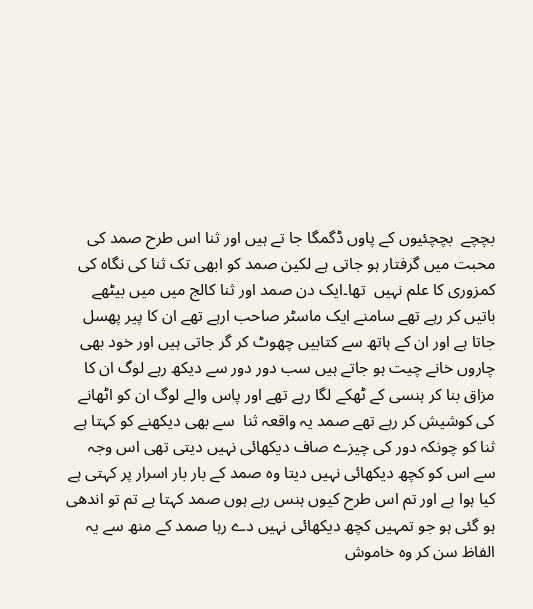بچچے  بچچئیوں کے پاوں ڈگمگا جا تے ہیں اور ثنا اس طرح صمد کی محبت میں گرفتار ہو جاتی ہے لکین صمد کو ابھی تک ثنا کی نگاہ کی کمزوری کا علم نہیں  تھا۔ایک دن صمد اور ثنا کالج میں میں بیٹھے باتیں کر رہے تھے سامنے ایک ماسٹر صاحب ارہے تھے ان کا پیر پھسل جاتا ہے اور ان کے ہاتھ سے کتابیں چھوٹ کر گر جاتی ہیں اور خود بھی چاروں خانے چیت ہو جاتے ہیں سب دور دور سے دیکھ رہے لوگ ان کا مزاق بنا کر ہنسی کے ٹھکے لگا رہے تھے اور پاس والے لوگ ان کو اٹھانے کی کوشیش کر رہے تھے صمد یہ واقعہ ثنا  سے بھی دیکھنے کو کہتا ہے ثنا کو چونکہ دور کی چیزے صاف دیکھائی نہیں دیتی تھی اس وجہ سے اس کو کچھ دیکھائی نہیں دیتا وہ صمد کے بار بار اسرار پر کہتی ہے کیا ہوا ہے اور تم اس طرح کیوں ہنس رہے ہوں صمد کہتا ہے تم تو اندھی ہو گئی ہو جو تمہیں کچھ دیکھائی نہیں دے رہا صمد کے منھ سے یہ الفاظ سن کر وہ خاموش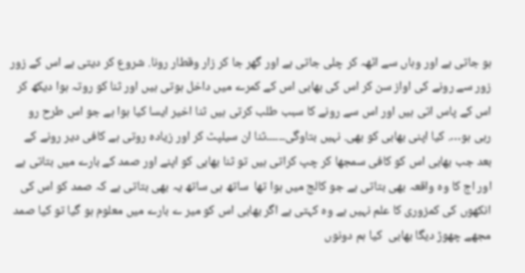ہو جاتی ہے اور وہاں سے اٹھہ کر چلی جاتی ہے اور گھر جا کر زار وقطار رونا. شروع کر دیتی ہے اس کے زور زور سے رونے کی اواز سن کر اس کی بھابی اس کے کمرے میں داخل ہوتی ہیں اور ثنا کو روتہ ہوا دیکھ کر اس کے پاس اتی ہیں اور اس سے رونے کا سبب طلب کرتی ہیں ثنا اخیر ایسا کیا ہوا ہے جو اس طرح رو رہی ہو…. کیا اپنی بھابی کو بھی. نہیں بتاوگی۔۔۔۔۔۔ثنا ان سیلپٹ کر اور زیادہ روتی ہے کافی دیر رونے کے بعد جب بھابی اس کو کافی سمجھا کر چپ کراتی ہیں تو ثنا بھابی کو اپنے اور صمد کے بارے میں بتاتی ہے اور اج کا وہ واقعہ بھی بتاتی ہے جو کالج میں ہوا تھا  ساتھ ہی ساتھ یہ بھی بتاتی ہے کہ صمد کو اس کی انکھوں کی کمزوری کا علم نہیں ہے وہ کہتی ہے اگر بھابی اس کو میر ے بارے میں معلوم ہو گیا تو کیا صمد مجھے چھوڑ دیگا بھابی  کیا ہم دونوں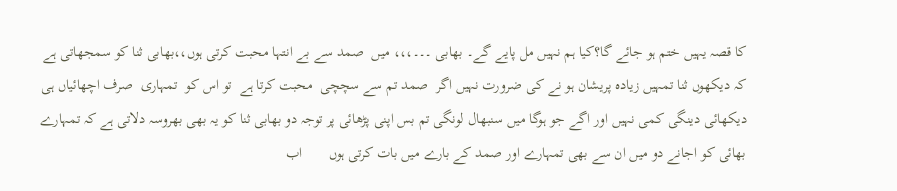کا قصہ یہیں ختم ہو جائے گا؟کیا ہم نہیں مل پایے گے۔ بھابی ۔۔۔،،، میں  صمد سے بے انتہا محبت کرتی ہوں،،بھابی ثنا کو سمجھاتی ہے کہ دیکھوں ثنا تمہیں زیادہ پریشان ہو نے کی ضرورت نہیں اگر  صمد تم سے سچچی  محبت کرتا ہے  تو اس کو  تمہاری  صرف اچھائیاں ہی دیکھائی دینگی کمی نہیں اور اگے جو ہوگا میں سنبھال لونگی تم بس اپنی پڑھائی پر توجہ دو بھابی ثنا کو یہ بھی بھروسہ دلاتی ہے کہ تمہارے بھائی کو اجانے دو میں ان سے بھی تمہارے اور صمد کے بارے میں بات کرتی ہوں       اب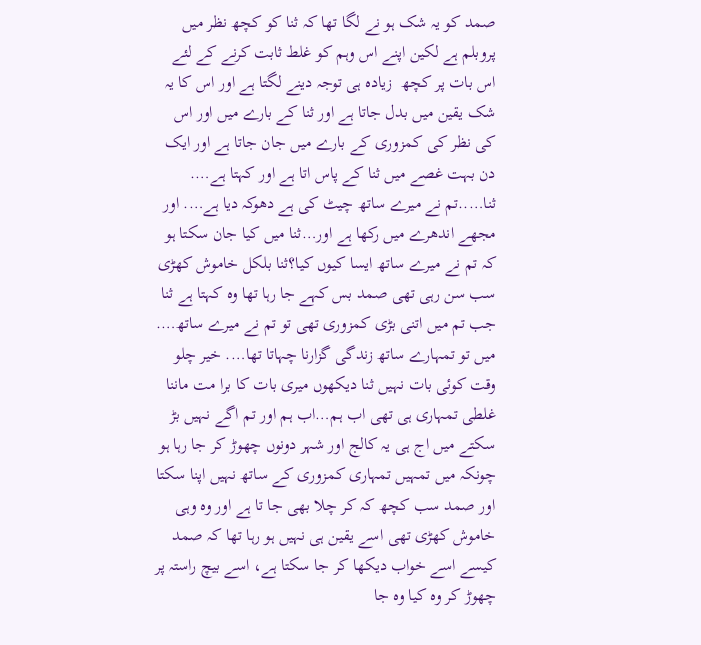صمد کو یہ شک ہو نے لگا تھا کہ ثنا کو کچھ نظر میں پروبلم ہے لکین اپنے اس وہم کو غلط ثابت کرنے کے لئے اس بات پر کچھ  زیادہ ہی توجہ دینے لگتا ہے اور اس کا یہ شک یقین میں بدل جاتا ہے اور ثنا کے بارے میں اور اس کی نظر کی کمزوری کے بارے میں جان جاتا ہے اور ایک دن بہت غصے میں ثنا کے پاس اتا ہے اور کہتا ہے…. ثنا…..تم نے میرے ساتھ چیٹ کی ہے دھوکہ دیا ہے…. اور مجھے اندھرے میں رکھا ہے اور…ثنا میں کیا جان سکتا ہو کہ تم نے میرے ساتھ ایسا کیوں کیا؟ثنا بلکل خاموش کھڑی سب سن رہی تھی صمد بس کہے جا رہا تھا وہ کہتا ہے ثنا جب تم میں اتنی بڑی کمزوری تھی تو تم نے میرے ساتھ…. میں تو تمہارے ساتھ زندگی گزارنا چہاتا تھا…. خیر چلو وقت کوئی بات نہیں ثنا دیکھوں میری بات کا برا مت ماننا غلطی تمہاری ہی تھی اب ہم…اب ہم اور تم اگے نہیں بڑ سکتے میں اج ہی یہ کالج اور شہر دونوں چھوڑ کر جا رہا ہو چونکہ میں تمہیں تمہاری کمزوری کے ساتھ نہیں اپنا سکتا اور صمد سب کچھ کہ کر چلا بھی جا تا ہے اور وہ وہی خاموش کھڑی تھی اسے یقین ہی نہیں ہو رہا تھا کہ صمد کیسے اسے خواب دیکھا کر جا سکتا ہے، اسے بیچ راستہ پر چھوڑ کر وہ کیا وہ جا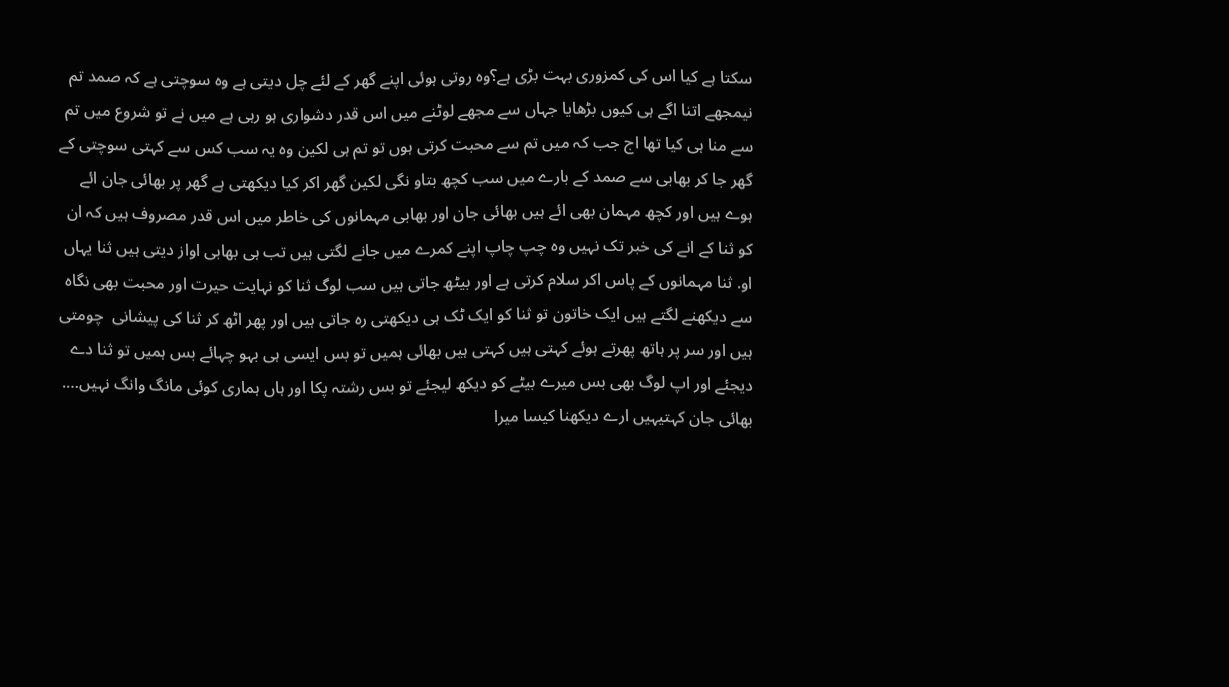سکتا ہے کیا اس کی کمزوری بہت بڑی ہے؟وہ روتی ہوئی اپنے گھر کے لئے چل دیتی ہے وہ سوچتی ہے کہ صمد تم نیمجھے اتنا اگے ہی کیوں بڑھایا جہاں سے مجھے لوٹنے میں اس قدر دشواری ہو رہی ہے میں نے تو شروع میں تم سے منا ہی کیا تھا اج جب کہ میں تم سے محبت کرتی ہوں تو تم ہی لکین وہ یہ سب کس سے کہتی سوچتی کے گھر جا کر بھابی سے صمد کے بارے میں سب کچھ بتاو نگی لکین گھر اکر کیا دیکھتی ہے گھر پر بھائی جان ائے ہوے ہیں اور کچھ مہمان بھی ائے ہیں بھائی جان اور بھابی مہمانوں کی خاطر میں اس قدر مصروف ہیں کہ ان کو ثنا کے انے کی خبر تک نہیں وہ چپ چاپ اپنے کمرے میں جانے لگتی ہیں تب ہی بھابی اواز دیتی ہیں ثنا یہاں او. ثنا مہمانوں کے پاس اکر سلام کرتی ہے اور بیٹھ جاتی ہیں سب لوگ ثنا کو نہایت حیرت اور محبت بھی نگاہ سے دیکھنے لگتے ہیں ایک خاتون تو ثنا کو ایک ٹک ہی دیکھتی رہ جاتی ہیں اور پھر اٹھ کر ثنا کی پیشانی  چومتی ہیں اور سر پر ہاتھ پھرتے ہوئے کہتی ہیں کہتی ہیں بھائی ہمیں تو بس ایسی ہی بہو چہائے بس ہمیں تو ثنا دے دیجئے اور اپ لوگ بھی بس میرے بیٹے کو دیکھ لیجئے تو بس رشتہ پکا اور ہاں ہماری کوئی مانگ وانگ نہیں…. بھائی جان کہتیہیں ارے دیکھنا کیسا میرا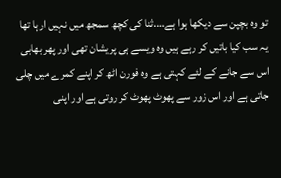تو وہ بچپن سے دیکھا ہوا ہے….ثنا کی کچھ سمجھ میں نہیں ارہا تھا یہ سب کیا باتیں کر رہے ہیں وہ ویسے ہی پریشان تھی اور پھر بھابی اس سے جانے کے لئے کہتی ہے وہ فورن اٹھ کر اپنے کمرے میں چلی جاتی ہے اور اس زور سے پھوٹ پھوٹ کر روتی ہے اور اپنی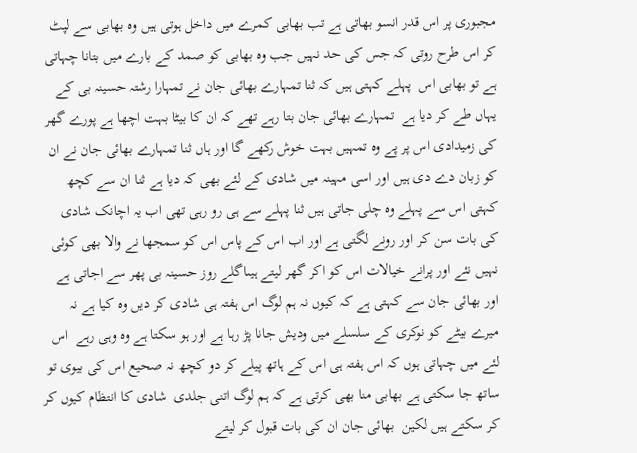مجبوری پر اس قدر انسو بھاتی ہے تب بھابی کمرے میں داخل ہوتی ہیں وہ بھابی سے لپٹ کر اس طرح روتی کہ جس کی حد نہیں جب وہ بھابی کو صمد کے بارے میں بتانا چہاتی ہے تو بھابی اس  پہلے کہتی ہیں کہ ثنا تمہارے بھائی جان نے تمہارا رشتہ حسینہ بی کے یہاں طے کر دیا ہے  تمہارے بھائی جان بتا رہے تھے کہ ان کا بیٹا بہت اچھا ہے پورے گھر کی زمیدادی اس پر پے وہ تمہیں بہت خوش رکھے گا اور ہاں ثنا تمہارے بھائی جان نے ان کو زبان دے دی ہیں اور اسی مہینہ میں شادی کے لئے بھی کہ دیا ہے ثنا ان سے کچھ کہتی اس سے پہلے وہ چلی جاتی ہیں ثنا پہلے سے ہی رو رہی تھی اب یہ اچانک شادی کی بات سن کر اور رونے لگتی ہے اور اب اس کے پاس اس کو سمجھا نے والا بھی کوئی نہیں نئے اور پرانے خیالات اس کو اکر گھر لیتے ہیںاگلے روز حسینہ بی پھر سے اجاتی ہے اور بھائی جان سے کہتی ہے کہ کیوں نہ ہم لوگ اس ہفتہ ہی شادی کر دیں وہ کیا ہے نہ میرے بیٹے کو نوکری کے سلسلے میں ودیش جانا پڑ رہا ہے اور ہو سکتا ہے وہ وہی رہے  اس لئے میں چہاتی ہوں کہ اس ہفتہ ہی اس کے ہاتھ پیلے کر دو کچھ نہ صحیع اس کی بیوی تو ساتھ جا سکتی ہے بھابی منا بھی کرتی ہے کہ ہم لوگ اتنی جلدی  شادی کا انتظام کیوں کر کر سکتے ہیں لکین  بھائی جان ان کی بات قبول کر لیتے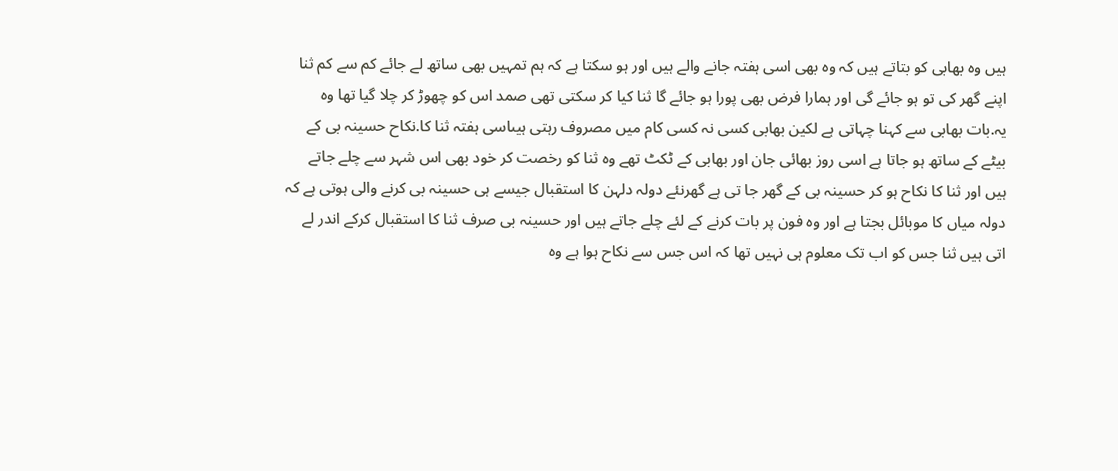ہیں وہ بھابی کو بتاتے ہیں کہ وہ بھی اسی ہفتہ جانے والے ہیں اور ہو سکتا ہے کہ ہم تمہیں بھی ساتھ لے جائے کم سے کم ثنا اپنے گھر کی تو ہو جائے گی اور ہمارا فرض بھی پورا ہو جائے گا ثنا کیا کر سکتی تھی صمد اس کو چھوڑ کر چلا گیا تھا وہ یہ.بات بھابی سے کہنا چہاتی ہے لکین بھابی کسی نہ کسی کام میں مصروف رہتی ہیںاسی ہفتہ ثنا کا.نکاح حسینہ بی کے بیٹے کے ساتھ ہو جاتا ہے اسی روز بھائی جان اور بھابی کے ٹکٹ تھے وہ ثنا کو رخصت کر خود بھی اس شہر سے چلے جاتے ہیں اور ثنا کا نکاح ہو کر حسینہ بی کے گھر جا تی ہے گھرنئے دولہ دلہن کا استقبال جیسے ہی حسینہ بی کرنے والی ہوتی ہے کہ دولہ میاں کا موبائل بجتا ہے اور وہ فون پر بات کرنے کے لئے چلے جاتے ہیں اور حسینہ بی صرف ثنا کا استقبال کرکے اندر لے اتی ہیں ثنا جس کو اب تک معلوم ہی نہیں تھا کہ اس جس سے نکاح ہوا ہے وہ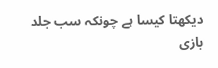دیکھتا کیسا ہے چونکہ سب جلد بازی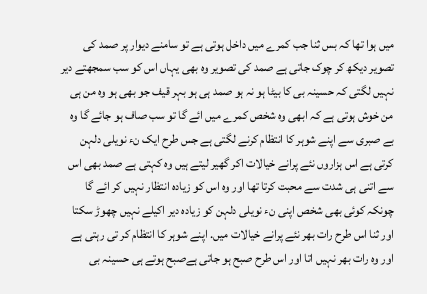میں ہوا تھا کہ بس ثنا جب کمرے میں داخل ہوتی ہے تو سامنے دیوار پر صمد کی تصویر دیکھ کر چوک جاتی ہے صمد کی تصویر وہ بھی یہاں اس کو سب سمجھتے دیر نہیں لگتی کہ حسینہ بی کا بیٹا ہو نہ ہو صمد ہی ہو بہر قیف جو بھی ہو وہ من ہی من خوش ہوتی ہے کہ ابھی وہ شخص کمرے میں ائے گا تو سب صاف ہو جائے گا وہ بے صبری سے اپنے شوہر کا انتظام کرنے لگتی ہے جس طرح ایک نء نویلی دلہن کرتی ہے اس ہزاروں نئے پرانے خیالات اکر گھیر لیتے ہیں وہ کہتی ہے صمد بھی اس سے اتنی ہی شدت سے محبت کرتا تھا اور وہ اس کو زیادہ انتظار نہیں کر ائے گا چونکہ کوئی بھی شخص اپنی نء نویلی دلہن کو زیادہ دیر اکیلے نہیں چھوڑ سکتا اور ثنا اس طرح رات بھر نئے پرانے خیالات میں. اپنے شوہر کا انتظام کر تی رہتی ہے اور وہ رات بھر نہیں اتا اور اس طرح صبح ہو جاتی ہےصبح ہوتے ہی حسینہ بی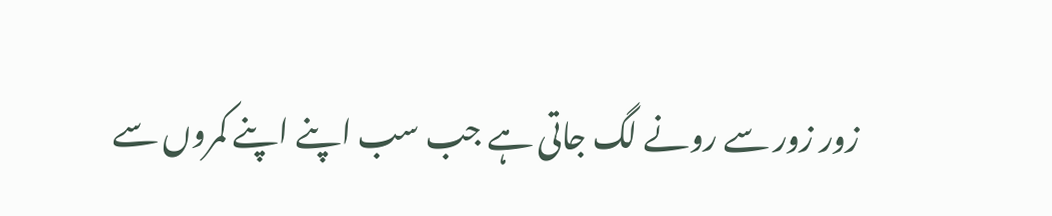زور زور سے رونے لگ جاتی ہے جب سب اپنے اپنے کمروں سے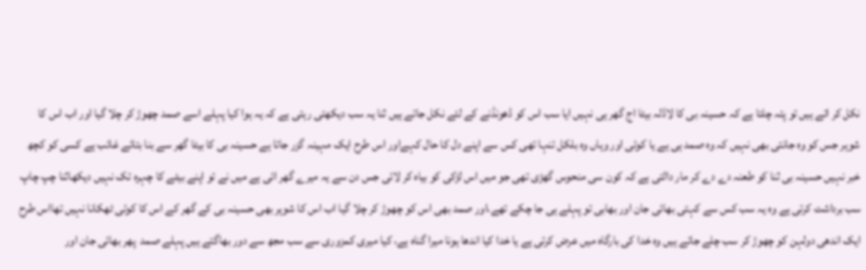نکل کر اتے ہیں تو پتہ چلتا ہے کہ حسینہ بی کا لاڈلہ بیٹا اج گھر ہی نہیں ایا سب اس کو ڈھونڈنے کے لئے نکل جاتے ہیں ثنا یہ سب دیکھتی رہتی ہے کہ یہ ہوا کیا پہلے اسے صمد چھوڑ کر چلا گیا اور اب اس کا شوہر جس کو وہ جانتی بھی نہیں کہ وہ صمد ہی ہے یا کوئی اور وہاں وہ بلکل تنہا تھی کس سے اپنے دل کا حال کہےاور اس طرح ایک مہینہ گزر جاتا ہے حسینہ بی کا بیٹا گھر سے بنا بتائے غائب ہے کسی کو کچھ خبر نہیں حسینہ بی ثنا کو طعنہ دے دے کر مار دالتی ہے کہ کون سی منحوس گھڑی تھی جو میں اس لڑکی کو بیاہ کر لائی جس دن سے یہ میرے گھر ائی ہے میں نے تو اپنے بیٹے کا چہرہ تک نہیں دیکھاثنا چپ چاپ سب برداشت کرتی ہے وہ یہ سب کس سے کہتی بھائی جان اور بھابی تو پہلے ہی جا چکے تھے،اور صمد بھی اس کو چھوڑ کر چلا گیا اب اس کا شوہر بھی حسینہ بی کے گھر کے اس کا کوئی ٹھکانا نہیں تھااس طرح ایک اندھی دولہن کو چھوڑ کر سب چلے جاتے ہیں وہ خدا کی بارگاہ میں عرض کرتی ہے یا خدا کیا اندھا ہونا میرا گناہ ہے، کیا میری کمزوری سے سب مجھ سے دور بھاگتے ہیں پہلے صمد  پھر بھائی جان اور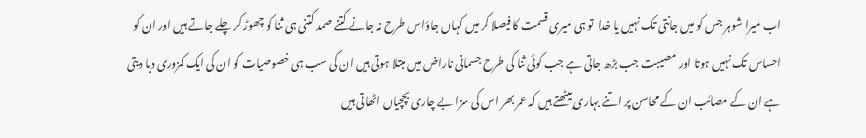اب میرا شوہر جس کو میں جانتی تک نہیں یا خدا  تو ہی میری قسمت کا فیصلا کر میں کہاں جاؤاس طرح نہ جانے کتنے صمد کتنی ہی ثنا کو چھوڑ کر چلے جاتے ہیں اور ان کو احساس تک نہیں ہوتا اور مصیبت جب بڑھ جاتی ہے جب کوئی ثنا کی طرح جسمانی ناراض میں مبتلا ہوتی ہیں ان کی سب ہی خصوصیات کو ان کی ایک کمزوری دبا دیتی ہے ان کے مصائب ان کے محاسن پر اتنے بہاری بیٹھتے ہیں کہ عمر بھر اس کی سزا بے چاری بچچیاں اٹھاتی ہیں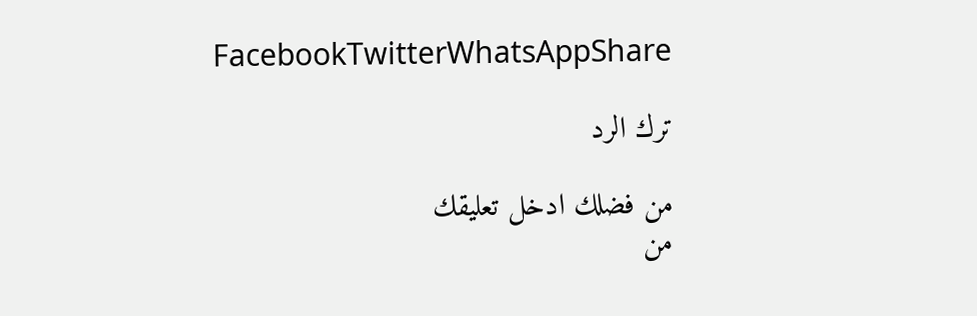FacebookTwitterWhatsAppShare

ترك الرد

من فضلك ادخل تعليقك
من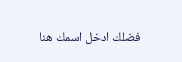فضلك ادخل اسمك هنا